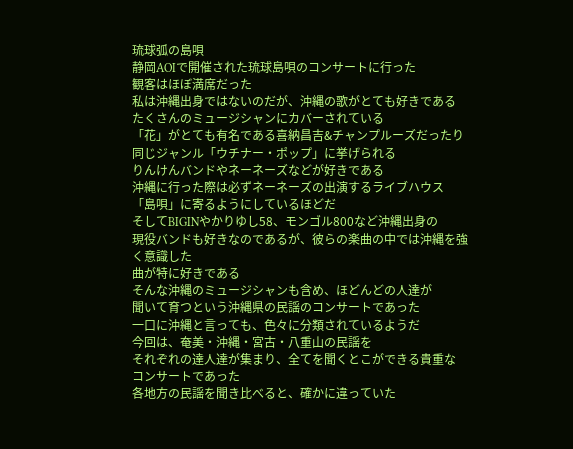琉球弧の島唄
静岡AOIで開催された琉球島唄のコンサートに行った
観客はほぼ満席だった
私は沖縄出身ではないのだが、沖縄の歌がとても好きである
たくさんのミュージシャンにカバーされている
「花」がとても有名である喜納昌吉&チャンプルーズだったり
同じジャンル「ウチナー・ポップ」に挙げられる
りんけんバンドやネーネーズなどが好きである
沖縄に行った際は必ずネーネーズの出演するライブハウス
「島唄」に寄るようにしているほどだ
そしてBIGINやかりゆし58、モンゴル800など沖縄出身の
現役バンドも好きなのであるが、彼らの楽曲の中では沖縄を強く意識した
曲が特に好きである
そんな沖縄のミュージシャンも含め、ほどんどの人達が
聞いて育つという沖縄県の民謡のコンサートであった
一口に沖縄と言っても、色々に分類されているようだ
今回は、奄美・沖縄・宮古・八重山の民謡を
それぞれの達人達が集まり、全てを聞くとこができる貴重な
コンサートであった
各地方の民謡を聞き比べると、確かに違っていた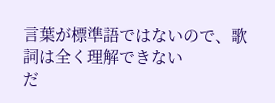言葉が標準語ではないので、歌詞は全く理解できない
だ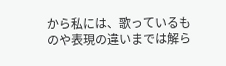から私には、歌っているものや表現の違いまでは解ら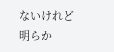ないけれど
明らか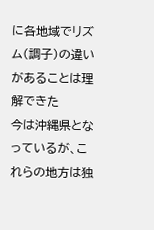に各地域でリズム(調子)の違いがあることは理解できた
今は沖縄県となっているが、これらの地方は独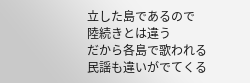立した島であるので
陸続きとは違う
だから各島で歌われる民謡も違いがでてくる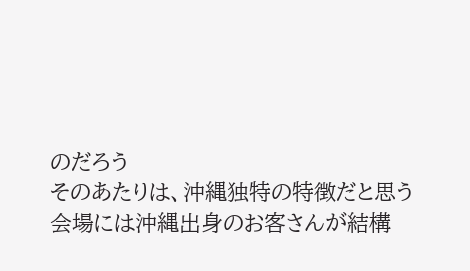のだろう
そのあたりは、沖縄独特の特徴だと思う
会場には沖縄出身のお客さんが結構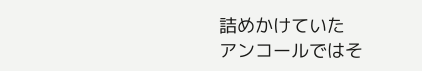詰めかけていた
アンコールではそ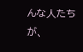んな人たちが、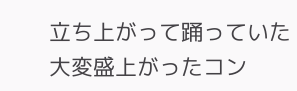立ち上がって踊っていた
大変盛上がったコン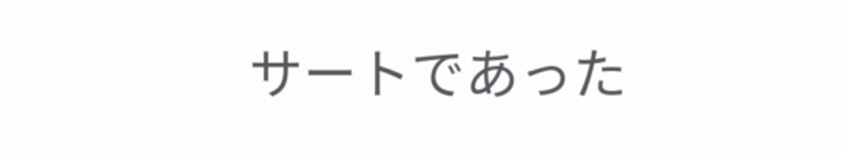サートであった